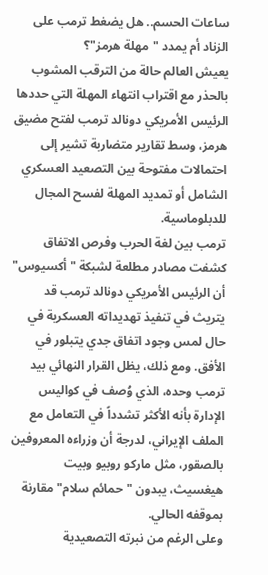ساعات الحسم.. هل يضغط ترمب على الزناد أم يمدد "مهلة هرمز"؟
يعيش العالم حالة من الترقب المشوب بالحذر مع اقتراب انتهاء المهلة التي حددها الرئيس الأمريكي دونالد ترمب لفتح مضيق هرمز، وسط تقارير متضاربة تشير إلى احتمالات مفتوحة بين التصعيد العسكري الشامل أو تمديد المهلة لفسح المجال للدبلوماسية.
ترمب بين لغة الحرب وفرص الاتفاق
كشفت مصادر مطلعة لشبكة "أكسيوس" أن الرئيس الأمريكي دونالد ترمب قد يتريث في تنفيذ تهديداته العسكرية في حال لمس وجود اتفاق جدي يتبلور في الأفق. ومع ذلك، يظل القرار النهائي بيد ترمب وحده، الذي وُصف في كواليس الإدارة بأنه الأكثر تشدداً في التعامل مع الملف الإيراني، لدرجة أن وزراءه المعروفين بالصقور، مثل ماركو روبيو وبيت هيغسيث، يبدون "حمائم سلام" مقارنة بموقفه الحالي.
وعلى الرغم من نبرته التصعيدية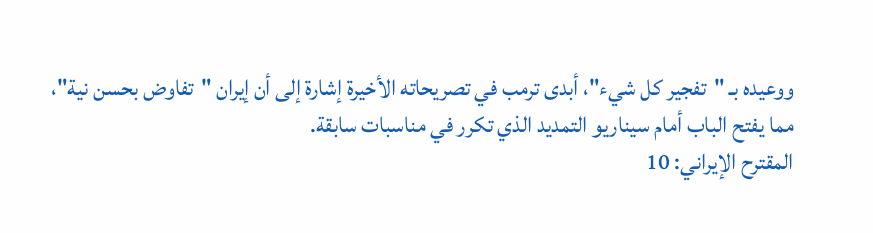ووعيده بـ "تفجير كل شيء"، أبدى ترمب في تصريحاته الأخيرة إشارة إلى أن إيران "تفاوض بحسن نية"، مما يفتح الباب أمام سيناريو التمديد الذي تكرر في مناسبات سابقة.
المقترح الإيراني: 10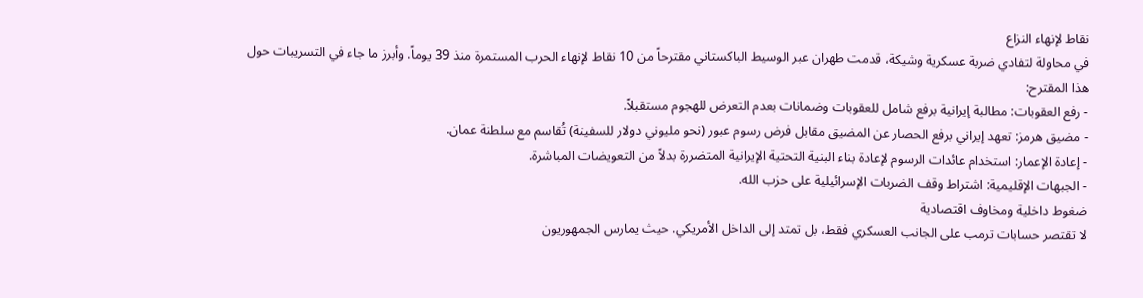نقاط لإنهاء النزاع
في محاولة لتفادي ضربة عسكرية وشيكة، قدمت طهران عبر الوسيط الباكستاني مقترحاً من 10 نقاط لإنهاء الحرب المستمرة منذ 39 يوماً. وأبرز ما جاء في التسريبات حول هذا المقترح:
- رفع العقوبات: مطالبة إيرانية برفع شامل للعقوبات وضمانات بعدم التعرض للهجوم مستقبلاً.
- مضيق هرمز: تعهد إيراني برفع الحصار عن المضيق مقابل فرض رسوم عبور (نحو مليوني دولار للسفينة) تُقاسم مع سلطنة عمان.
- إعادة الإعمار: استخدام عائدات الرسوم لإعادة بناء البنية التحتية الإيرانية المتضررة بدلاً من التعويضات المباشرة.
- الجبهات الإقليمية: اشتراط وقف الضربات الإسرائيلية على حزب الله.
ضغوط داخلية ومخاوف اقتصادية
لا تقتصر حسابات ترمب على الجانب العسكري فقط، بل تمتد إلى الداخل الأمريكي. حيث يمارس الجمهوريون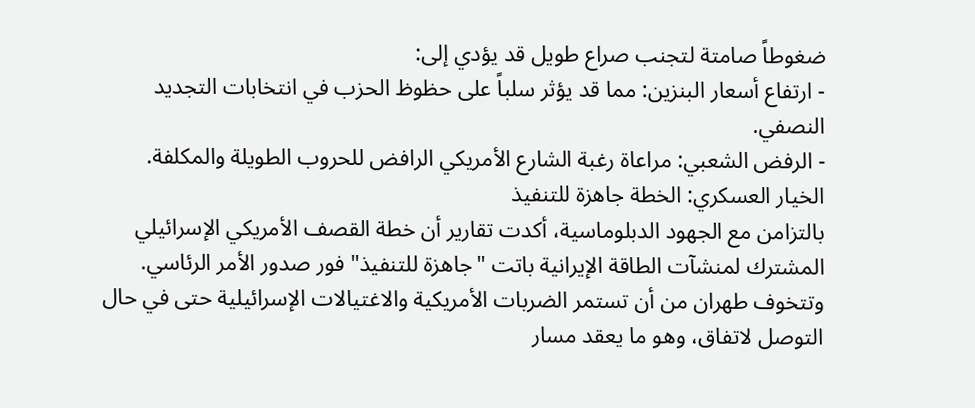ضغوطاً صامتة لتجنب صراع طويل قد يؤدي إلى:
- ارتفاع أسعار البنزين: مما قد يؤثر سلباً على حظوظ الحزب في انتخابات التجديد النصفي.
- الرفض الشعبي: مراعاة رغبة الشارع الأمريكي الرافض للحروب الطويلة والمكلفة.
الخيار العسكري: الخطة جاهزة للتنفيذ
بالتزامن مع الجهود الدبلوماسية، أكدت تقارير أن خطة القصف الأمريكي الإسرائيلي المشترك لمنشآت الطاقة الإيرانية باتت "جاهزة للتنفيذ" فور صدور الأمر الرئاسي. وتتخوف طهران من أن تستمر الضربات الأمريكية والاغتيالات الإسرائيلية حتى في حال التوصل لاتفاق، وهو ما يعقد مسار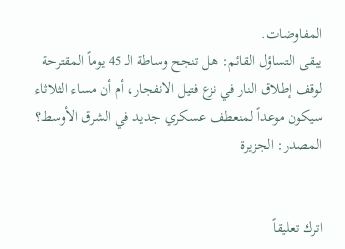المفاوضات.
يبقى التساؤل القائم: هل تنجح وساطة الـ 45 يوماً المقترحة لوقف إطلاق النار في نزع فتيل الانفجار، أم أن مساء الثلاثاء سيكون موعداً لمنعطف عسكري جديد في الشرق الأوسط؟
المصدر: الجزيرة


اترك تعليقاً